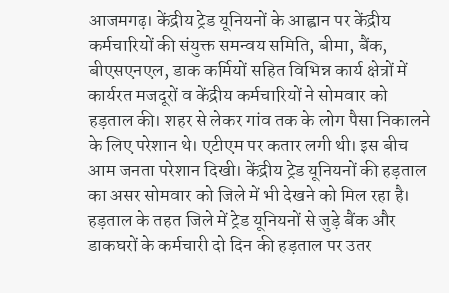आजमगढ़। केंद्रीय ट्रेड यूनियनों के आह्वान पर केंद्रीय कर्मचारियों की संयुक्त समन्वय समिति, बीमा, बैंक, बीएसएनएल, डाक कर्मियों सहित विभिन्न कार्य क्षेत्रों में कार्यरत मजदूरों व केंद्रीय कर्मचारियों ने सोमवार को हड़ताल की। शहर से लेकर गांव तक के लोग पैसा निकालने के लिए परेशान थे। एटीएम पर कतार लगी थी। इस बीच आम जनता परेशान दिखी। केंद्रीय ट्रेड यूनियनों की हड़ताल का असर सोमवार को जिले में भी देखने को मिल रहा है। हड़ताल के तहत जिले में ट्रेड यूनियनों से जुड़े बैंक और डाकघरों के कर्मचारी दो दिन की हड़ताल पर उतर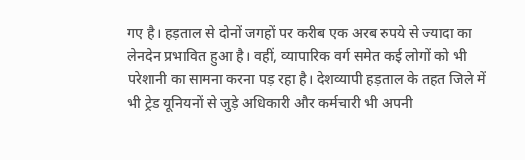गए है। हड़ताल से दोनों जगहों पर करीब एक अरब रुपये से ज्यादा का लेनदेन प्रभावित हुआ है। वहीं, व्यापारिक वर्ग समेत कई लोगों को भी परेशानी का सामना करना पड़ रहा है। देशव्यापी हड़ताल के तहत जिले में भी ट्रेड यूनियनों से जुड़े अधिकारी और कर्मचारी भी अपनी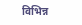विभिन्न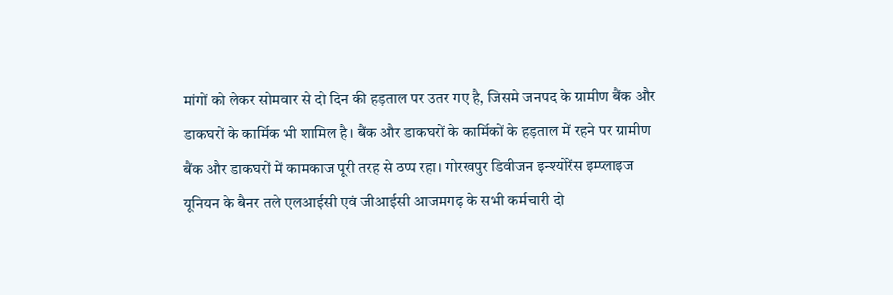मांगों को लेकर सोमवार से दो दिन की हड़ताल पर उतर गए है, जिसमे जनपद के ग्रामीण बैंक और डाकघरों के कार्मिक भी शामिल है। बैंक और डाकघरों के कार्मिकों के हड़ताल में रहने पर ग्रामीण बैंक और डाकघरों में कामकाज पूरी तरह से ठप्प रहा। गोरखपुर डिवीजन इन्श्योरेंस इम्प्लाइज यूनियन के बैनर तले एलआईसी एवं जीआईसी आजमगढ़ के सभी कर्मचारी दो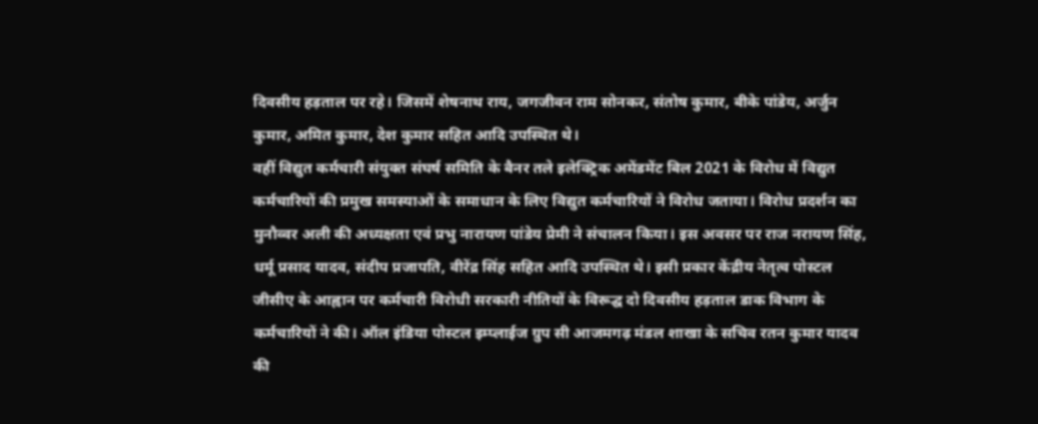दिवसीय हड़ताल पर रहे। जिसमें शेषनाथ राय, जगजीवन राम सोनकर, संतोष कुमार, बीके पांडेय, अर्जुन कुमार, अमित कुमार, देश कुमार सहित आदि उपस्थित थे।
वहीं विद्युत कर्मचारी संयुक्त संघर्ष समिति के बैनर तले इलेक्ट्रिक अमेंडमेंट बिल 2021 के विरोध में विद्युत कर्मचारियों की प्रमुख समस्याओं के समाधान के लिए विद्युत कर्मचारियों ने विरोध जताया। विरोध प्रदर्शन का मुनौव्वर अली की अध्यक्षता एवं प्रभु नारायण पांडेय प्रेमी ने संचालन किया। इस अवसर पर राज नरायण सिंह, धर्मू प्रसाद यादव, संदीप प्रजापति, वीरेंद्र सिंह सहित आदि उपस्थित थे। इसी प्रकार केंद्रीय नेतृत्व पोस्टल जीसीए के आह्वान पर कर्मचारी विरोधी सरकारी नीतियों के विरूद्घ दो दिवसीय हड़ताल डाक विभाग के कर्मचारियों ने की। ऑल इंडिया पोस्टल इम्प्लाईज ग्रुप सी आजमगढ़ मंडल शाखा के सचिव रतन कुमार यादव की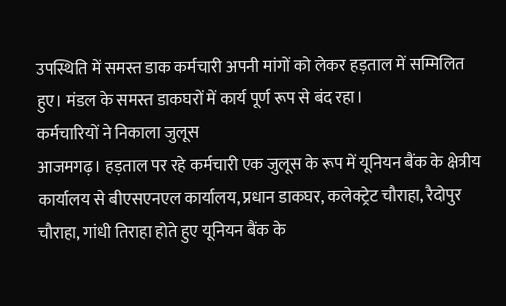उपस्थिति में समस्त डाक कर्मचारी अपनी मांगों को लेकर हड़ताल में सम्मिलित हुए। मंडल के समस्त डाकघरों में कार्य पूर्ण रूप से बंद रहा।
कर्मचारियों ने निकाला जुलूस
आजमगढ़। हड़ताल पर रहे कर्मचारी एक जुलूस के रूप में यूनियन बैंक के क्षेत्रीय कार्यालय से बीएसएनएल कार्यालय, प्रधान डाकघर, कलेक्ट्रेट चौराहा, रैदोपुर चौराहा, गांधी तिराहा होते हुए यूनियन बैंक के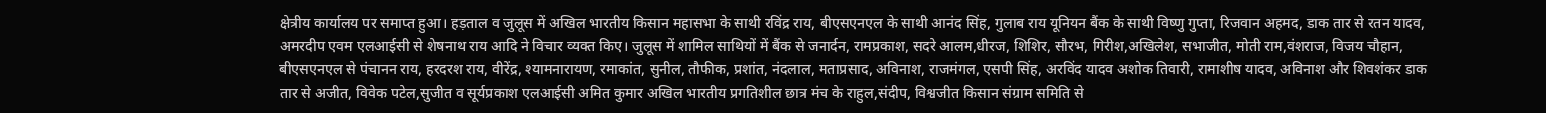क्षेत्रीय कार्यालय पर समाप्त हुआ। हड़ताल व जुलूस में अखिल भारतीय किसान महासभा के साथी रविंद्र राय, बीएसएनएल के साथी आनंद सिंह, गुलाब राय यूनियन बैंक के साथी विष्णु गुप्ता, रिजवान अहमद, डाक तार से रतन यादव, अमरदीप एवम एलआईसी से शेषनाथ राय आदि ने विचार व्यक्त किए। जुलूस में शामिल साथियों में बैंक से जनार्दन, रामप्रकाश, सदरे आलम,धीरज, शिशिर, सौरभ, गिरीश,अखिलेश, सभाजीत, मोती राम,वंशराज, विजय चौहान, बीएसएनएल से पंचानन राय, हरदरश राय, वीरेंद्र, श्यामनारायण, रमाकांत, सुनील, तौफीक, प्रशांत, नंदलाल, मताप्रसाद, अविनाश, राजमंगल, एसपी सिंह, अरविंद यादव अशोक तिवारी, रामाशीष यादव, अविनाश और शिवशंकर डाक तार से अजीत, विवेक पटेल,सुजीत व सूर्यप्रकाश एलआईसी अमित कुमार अखिल भारतीय प्रगतिशील छात्र मंच के राहुल,संदीप, विश्वजीत किसान संग्राम समिति से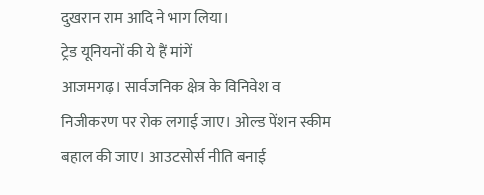दुखरान राम आदि ने भाग लिया।
ट्रेड यूनियनों की ये हैं मांगें
आजमगढ़। सार्वजनिक क्षेत्र के विनिवेश व निजीकरण पर रोक लगाई जाए। ओल्ड पेंशन स्कीम बहाल की जाए। आउटसोर्स नीति बनाई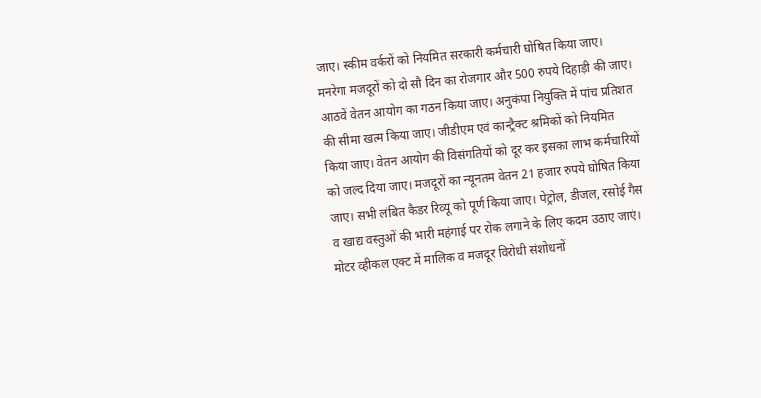जाए। स्कीम वर्करों को नियमित सरकारी कर्मचारी घोषित किया जाए। मनरेगा मजदूरों को दो सौ दिन का रोजगार और 500 रुपये दिहाड़ी की जाए। आठवें वेतन आयोग का गठन किया जाए। अनुकंपा नियुक्ति में पांच प्रतिशत की सीमा खत्म किया जाए। जीडीएम एवं कान्ट्रैक्ट श्रमिकों को नियमित किया जाए। वेतन आयोग की विसंगतियों को दूर कर इसका लाभ कर्मचारियों को जल्द दिया जाए। मजदूरों का न्यूनतम वेतन 21 हजार रुपये घोषित किया जाए। सभी लंबित कैडर रिव्यू को पूर्ण किया जाए। पेट्रोल, डीजल, रसोई गैस व खाद्य वस्तुओं की भारी महंगाई पर रोक लगाने के लिए कदम उठाए जाएं। मोटर व्हीकल एक्ट में मालिक व मजदूर विरोधी संशोधनों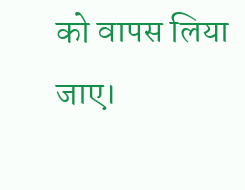को वापस लिया जाए।